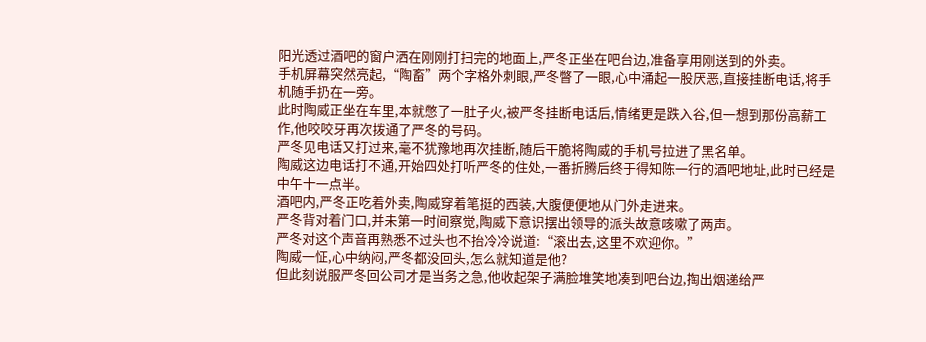阳光透过酒吧的窗户洒在刚刚打扫完的地面上,严冬正坐在吧台边,准备享用刚送到的外卖。
手机屏幕突然亮起,“陶畜”两个字格外刺眼,严冬瞥了一眼,心中涌起一股厌恶,直接挂断电话,将手机随手扔在一旁。
此时陶威正坐在车里,本就憋了一肚子火,被严冬挂断电话后,情绪更是跌入谷,但一想到那份高薪工作,他咬咬牙再次拨通了严冬的号码。
严冬见电话又打过来,毫不犹豫地再次挂断,随后干脆将陶威的手机号拉进了黑名单。
陶威这边电话打不通,开始四处打听严冬的住处,一番折腾后终于得知陈一行的酒吧地址,此时已经是中午十一点半。
酒吧内,严冬正吃着外卖,陶威穿着笔挺的西装,大腹便便地从门外走进来。
严冬背对着门口,并未第一时间察觉,陶威下意识摆出领导的派头故意咳嗽了两声。
严冬对这个声音再熟悉不过头也不抬冷冷说道:“滚出去,这里不欢迎你。”
陶威一怔,心中纳闷,严冬都没回头,怎么就知道是他?
但此刻说服严冬回公司才是当务之急,他收起架子满脸堆笑地凑到吧台边,掏出烟递给严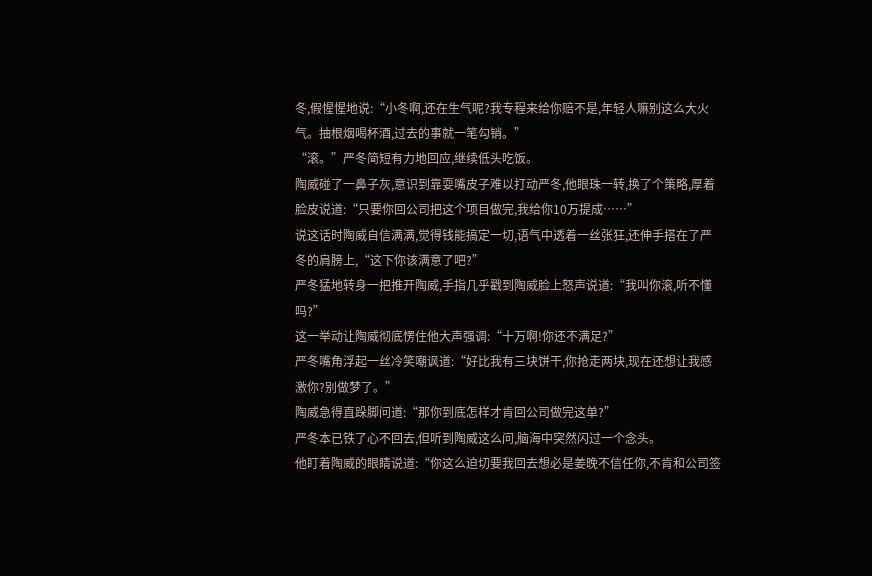冬,假惺惺地说:“小冬啊,还在生气呢?我专程来给你赔不是,年轻人嘛别这么大火气。抽根烟喝杯酒,过去的事就一笔勾销。”
“滚。”严冬简短有力地回应,继续低头吃饭。
陶威碰了一鼻子灰,意识到靠耍嘴皮子难以打动严冬,他眼珠一转,换了个策略,厚着脸皮说道:“只要你回公司把这个项目做完,我给你10万提成……”
说这话时陶威自信满满,觉得钱能搞定一切,语气中透着一丝张狂,还伸手搭在了严冬的肩膀上,“这下你该满意了吧?”
严冬猛地转身一把推开陶威,手指几乎戳到陶威脸上怒声说道:“我叫你滚,听不懂吗?”
这一举动让陶威彻底愣住他大声强调:“十万啊!你还不满足?”
严冬嘴角浮起一丝冷笑嘲讽道:“好比我有三块饼干,你抢走两块,现在还想让我感激你?别做梦了。”
陶威急得直跺脚问道:“那你到底怎样才肯回公司做完这单?”
严冬本已铁了心不回去,但听到陶威这么问,脑海中突然闪过一个念头。
他盯着陶威的眼睛说道:“你这么迫切要我回去想必是姜晚不信任你,不肯和公司签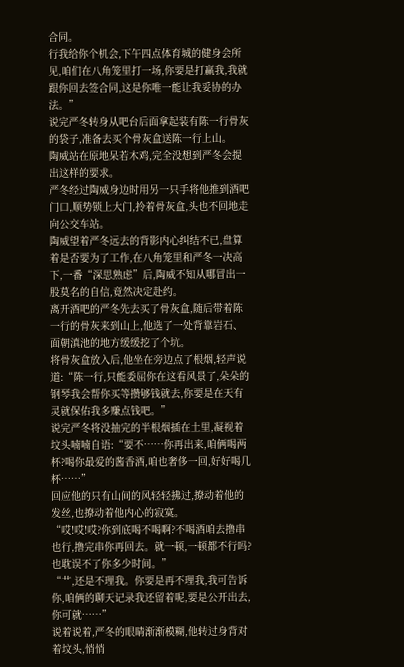合同。
行我给你个机会,下午四点体育城的健身会所见,咱们在八角笼里打一场,你要是打赢我,我就跟你回去签合同,这是你唯一能让我妥协的办法。”
说完严冬转身从吧台后面拿起装有陈一行骨灰的袋子,准备去买个骨灰盒送陈一行上山。
陶威站在原地呆若木鸡,完全没想到严冬会提出这样的要求。
严冬经过陶威身边时用另一只手将他推到酒吧门口,顺势锁上大门,拎着骨灰盒,头也不回地走向公交车站。
陶威望着严冬远去的背影内心纠结不已,盘算着是否要为了工作,在八角笼里和严冬一决高下,一番“深思熟虑”后,陶威不知从哪冒出一股莫名的自信,竟然决定赴约。
离开酒吧的严冬先去买了骨灰盒,随后带着陈一行的骨灰来到山上,他选了一处背靠岩石、面朝滇池的地方缓缓挖了个坑。
将骨灰盒放入后,他坐在旁边点了根烟,轻声说道:“陈一行,只能委屈你在这看风景了,朵朵的钢琴我会帮你买等攒够钱就去,你要是在天有灵就保佑我多赚点钱吧。”
说完严冬将没抽完的半根烟插在土里,凝视着坟头喃喃自语:“要不……你再出来,咱俩喝两杯?喝你最爱的酱香酒,咱也奢侈一回,好好喝几杯……”
回应他的只有山间的风轻轻拂过,撩动着他的发丝,也撩动着他内心的寂寞。
“哎!哎!哎?你到底喝不喝啊?不喝酒咱去撸串也行,撸完串你再回去。就一顿,一顿都不行吗?也耽误不了你多少时间。”
“艹,还是不理我。你要是再不理我,我可告诉你,咱俩的聊天记录我还留着呢,要是公开出去,你可就……”
说着说着,严冬的眼睛渐渐模糊,他转过身背对着坟头,悄悄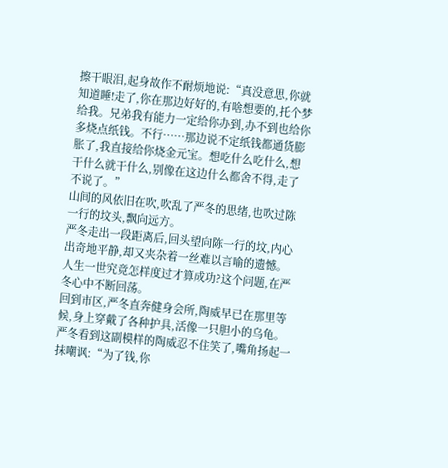擦干眼泪,起身故作不耐烦地说:“真没意思,你就知道睡!走了,你在那边好好的,有啥想要的,托个梦给我。兄弟我有能力一定给你办到,办不到也给你多烧点纸钱。不行……那边说不定纸钱都通货膨胀了,我直接给你烧金元宝。想吃什么吃什么,想干什么就干什么,别像在这边什么都舍不得,走了不说了。”
山间的风依旧在吹,吹乱了严冬的思绪,也吹过陈一行的坟头,飘向远方。
严冬走出一段距离后,回头望向陈一行的坟,内心出奇地平静,却又夹杂着一丝难以言喻的遗憾。
人生一世究竟怎样度过才算成功?这个问题,在严冬心中不断回荡。
回到市区,严冬直奔健身会所,陶威早已在那里等候,身上穿戴了各种护具,活像一只胆小的乌龟。
严冬看到这副模样的陶威忍不住笑了,嘴角扬起一抹嘲讽:“为了钱,你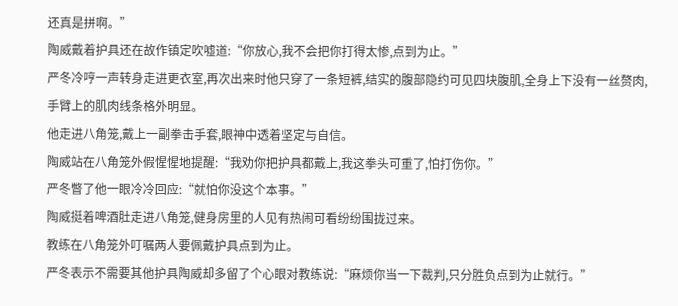还真是拼啊。”
陶威戴着护具还在故作镇定吹嘘道:“你放心,我不会把你打得太惨,点到为止。”
严冬冷哼一声转身走进更衣室,再次出来时他只穿了一条短裤,结实的腹部隐约可见四块腹肌,全身上下没有一丝赘肉,手臂上的肌肉线条格外明显。
他走进八角笼,戴上一副拳击手套,眼神中透着坚定与自信。
陶威站在八角笼外假惺惺地提醒:“我劝你把护具都戴上,我这拳头可重了,怕打伤你。”
严冬瞥了他一眼冷冷回应:“就怕你没这个本事。”
陶威挺着啤酒肚走进八角笼,健身房里的人见有热闹可看纷纷围拢过来。
教练在八角笼外叮嘱两人要佩戴护具点到为止。
严冬表示不需要其他护具陶威却多留了个心眼对教练说:“麻烦你当一下裁判,只分胜负点到为止就行。”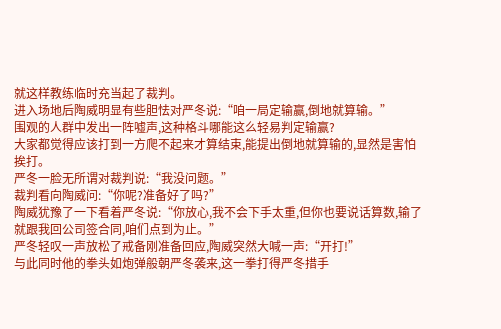就这样教练临时充当起了裁判。
进入场地后陶威明显有些胆怯对严冬说:“咱一局定输赢,倒地就算输。”
围观的人群中发出一阵嘘声,这种格斗哪能这么轻易判定输赢?
大家都觉得应该打到一方爬不起来才算结束,能提出倒地就算输的,显然是害怕挨打。
严冬一脸无所谓对裁判说:“我没问题。”
裁判看向陶威问:“你呢?准备好了吗?”
陶威犹豫了一下看着严冬说:“你放心,我不会下手太重,但你也要说话算数,输了就跟我回公司签合同,咱们点到为止。”
严冬轻叹一声放松了戒备刚准备回应,陶威突然大喊一声:“开打!”
与此同时他的拳头如炮弹般朝严冬袭来,这一拳打得严冬措手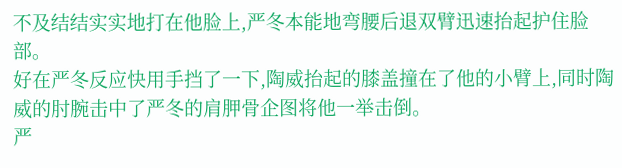不及结结实实地打在他脸上,严冬本能地弯腰后退双臂迅速抬起护住脸部。
好在严冬反应快用手挡了一下,陶威抬起的膝盖撞在了他的小臂上,同时陶威的肘腕击中了严冬的肩胛骨企图将他一举击倒。
严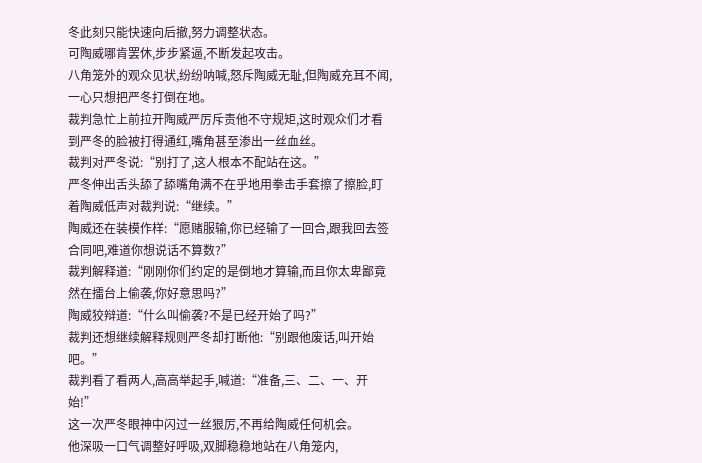冬此刻只能快速向后撤,努力调整状态。
可陶威哪肯罢休,步步紧逼,不断发起攻击。
八角笼外的观众见状,纷纷呐喊,怒斥陶威无耻,但陶威充耳不闻,一心只想把严冬打倒在地。
裁判急忙上前拉开陶威严厉斥责他不守规矩,这时观众们才看到严冬的脸被打得通红,嘴角甚至渗出一丝血丝。
裁判对严冬说:“别打了,这人根本不配站在这。”
严冬伸出舌头舔了舔嘴角满不在乎地用拳击手套擦了擦脸,盯着陶威低声对裁判说:“继续。”
陶威还在装模作样:“愿赌服输,你已经输了一回合,跟我回去签合同吧,难道你想说话不算数?”
裁判解释道:“刚刚你们约定的是倒地才算输,而且你太卑鄙竟然在擂台上偷袭,你好意思吗?”
陶威狡辩道:“什么叫偷袭?不是已经开始了吗?”
裁判还想继续解释规则严冬却打断他:“别跟他废话,叫开始吧。”
裁判看了看两人,高高举起手,喊道:“准备,三、二、一、开始!”
这一次严冬眼神中闪过一丝狠厉,不再给陶威任何机会。
他深吸一口气调整好呼吸,双脚稳稳地站在八角笼内,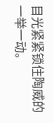目光紧紧锁住陶威的一举一动。